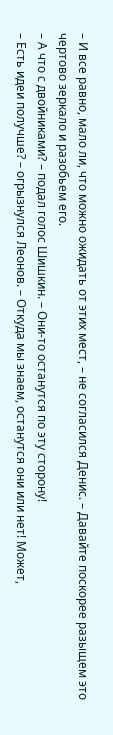– И все равно, мало ли, что можно ожидать от этих мест, – не согласился Денис. – Давайте поскорее разыщем это чертово зеркало и разобьем его.
– А что с двойниками? – подал голос Шишкин. – Они-то останутся по эту сторону!
– Есть идеи получше? – огрызнулся Леонов. – Откуда мы знаем, останутся они или нет! Может,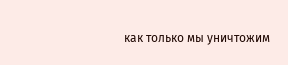как только мы уничтожим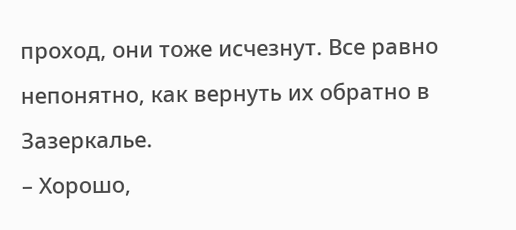проход, они тоже исчезнут. Все равно непонятно, как вернуть их обратно в Зазеркалье.
– Хорошо,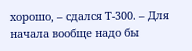хорошо, – сдался Т‑300. – Для начала вообще надо бы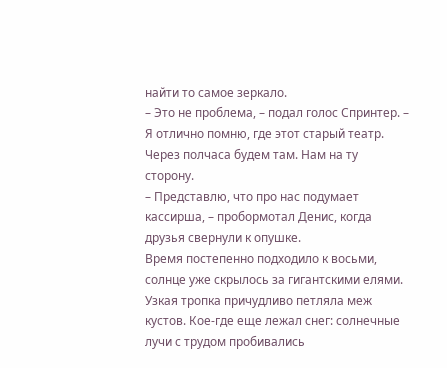найти то самое зеркало.
– Это не проблема, – подал голос Спринтер. – Я отлично помню, где этот старый театр. Через полчаса будем там. Нам на ту сторону.
– Представлю, что про нас подумает кассирша, – пробормотал Денис, когда друзья свернули к опушке.
Время постепенно подходило к восьми, солнце уже скрылось за гигантскими елями. Узкая тропка причудливо петляла меж кустов. Кое-где еще лежал снег: солнечные лучи с трудом пробивались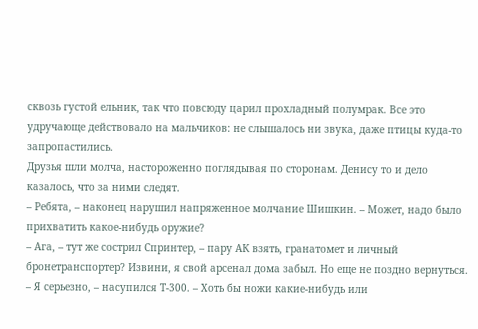сквозь густой ельник, так что повсюду царил прохладный полумрак. Все это удручающе действовало на мальчиков: не слышалось ни звука, даже птицы куда-то запропастились.
Друзья шли молча, настороженно поглядывая по сторонам. Денису то и дело казалось, что за ними следят.
– Ребята, – наконец нарушил напряженное молчание Шишкин. – Может, надо было прихватить какое-нибудь оружие?
– Ага, – тут же сострил Спринтер, – пару АК взять, гранатомет и личный бронетранспортер? Извини, я свой арсенал дома забыл. Но еще не поздно вернуться.
– Я серьезно, – насупился Т‑300. – Хоть бы ножи какие-нибудь или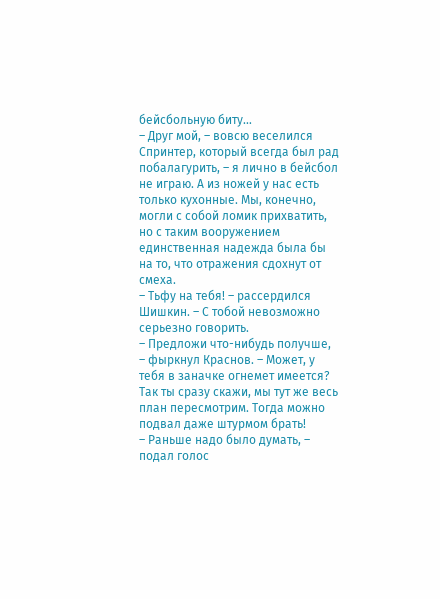бейсбольную биту…
– Друг мой, – вовсю веселился Спринтер, который всегда был рад побалагурить, – я лично в бейсбол не играю. А из ножей у нас есть только кухонные. Мы, конечно, могли с собой ломик прихватить, но с таким вооружением единственная надежда была бы на то, что отражения сдохнут от смеха.
– Тьфу на тебя! – рассердился Шишкин. – С тобой невозможно серьезно говорить.
– Предложи что-нибудь получше, – фыркнул Краснов. – Может, у тебя в заначке огнемет имеется? Так ты сразу скажи, мы тут же весь план пересмотрим. Тогда можно подвал даже штурмом брать!
– Раньше надо было думать, – подал голос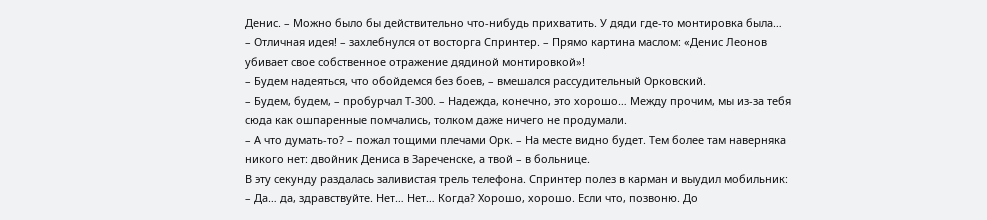Денис. – Можно было бы действительно что-нибудь прихватить. У дяди где-то монтировка была…
– Отличная идея! – захлебнулся от восторга Спринтер. – Прямо картина маслом: «Денис Леонов убивает свое собственное отражение дядиной монтировкой»!
– Будем надеяться, что обойдемся без боев, – вмешался рассудительный Орковский.
– Будем, будем, – пробурчал Т‑300. – Надежда, конечно, это хорошо… Между прочим, мы из-за тебя сюда как ошпаренные помчались, толком даже ничего не продумали.
– А что думать-то? – пожал тощими плечами Орк. – На месте видно будет. Тем более там наверняка никого нет: двойник Дениса в Зареченске, а твой – в больнице.
В эту секунду раздалась заливистая трель телефона. Спринтер полез в карман и выудил мобильник:
– Да… да, здравствуйте. Нет… Нет… Когда? Хорошо, хорошо. Если что, позвоню. До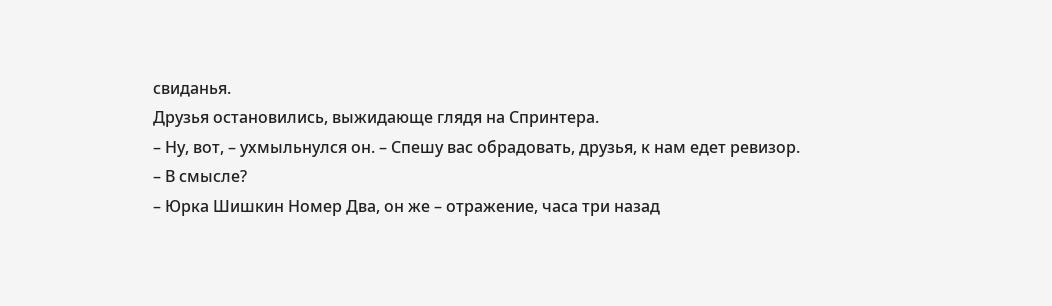свиданья.
Друзья остановились, выжидающе глядя на Спринтера.
– Ну, вот, – ухмыльнулся он. – Спешу вас обрадовать, друзья, к нам едет ревизор.
– В смысле?
– Юрка Шишкин Номер Два, он же – отражение, часа три назад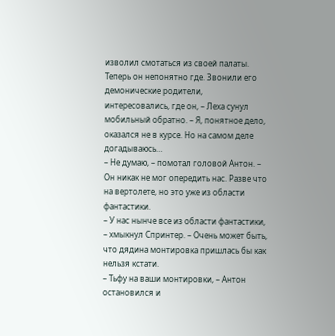изволил смотаться из своей палаты. Теперь он непонятно где. Звонили его демонические родители, интересовались, где он, – Леха сунул мобильный обратно. – Я, понятное дело, оказался не в курсе. Но на самом деле догадываюсь…
– Не думаю, – помотал головой Антон. – Он никак не мог опередить нас. Разве что на вертолете, но это уже из области фантастики.
– У нас нынче все из области фантастики, – хмыкнул Спринтер. – Очень может быть, что дядина монтировка пришлась бы как нельзя кстати.
– Тьфу на ваши монтировки, – Антон остановился и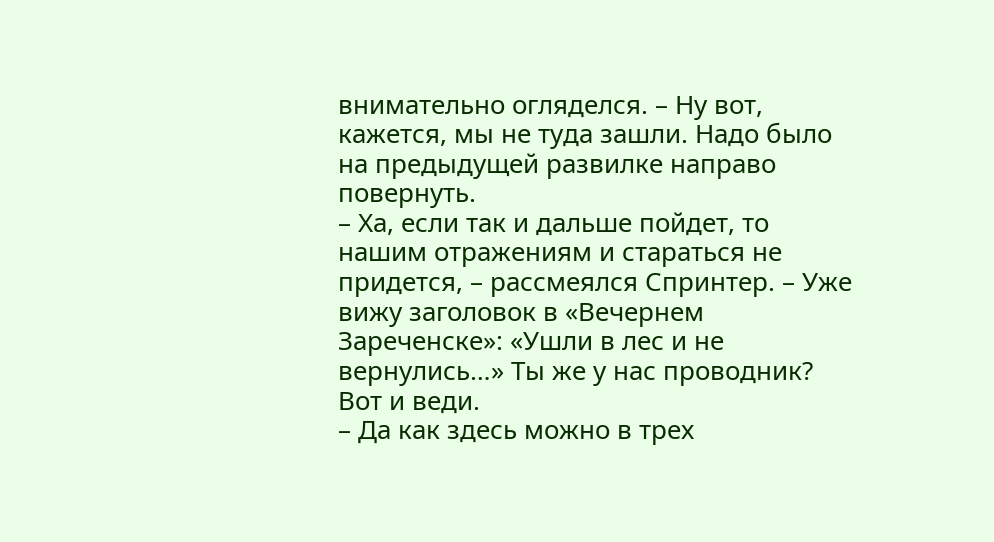внимательно огляделся. – Ну вот, кажется, мы не туда зашли. Надо было на предыдущей развилке направо повернуть.
– Ха, если так и дальше пойдет, то нашим отражениям и стараться не придется, – рассмеялся Спринтер. – Уже вижу заголовок в «Вечернем Зареченске»: «Ушли в лес и не вернулись…» Ты же у нас проводник? Вот и веди.
– Да как здесь можно в трех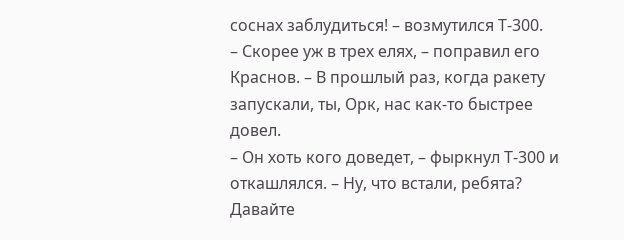соснах заблудиться! – возмутился Т‑300.
– Скорее уж в трех елях, – поправил его Краснов. – В прошлый раз, когда ракету запускали, ты, Орк, нас как-то быстрее довел.
– Он хоть кого доведет, – фыркнул Т‑300 и откашлялся. – Ну, что встали, ребята? Давайте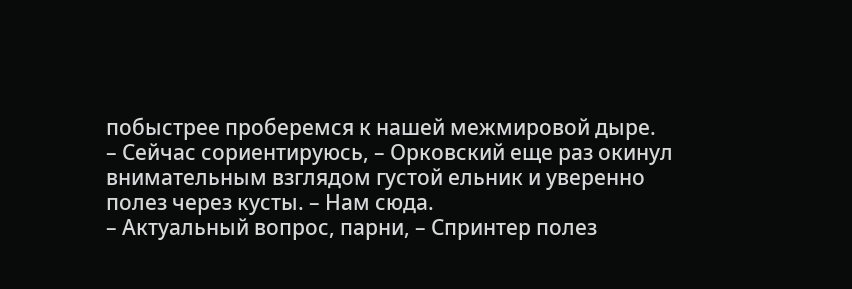побыстрее проберемся к нашей межмировой дыре.
– Сейчас сориентируюсь, – Орковский еще раз окинул внимательным взглядом густой ельник и уверенно полез через кусты. – Нам сюда.
– Актуальный вопрос, парни, – Спринтер полез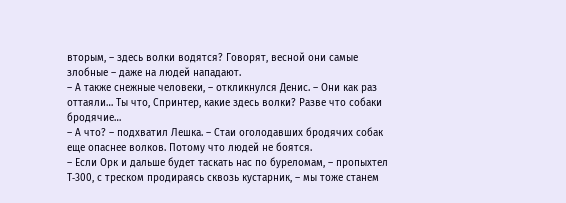вторым, – здесь волки водятся? Говорят, весной они самые злобные – даже на людей нападают.
– А также снежные человеки, – откликнулся Денис. – Они как раз оттаяли… Ты что, Спринтер, какие здесь волки? Разве что собаки бродячие…
– А что? – подхватил Лешка. – Стаи оголодавших бродячих собак еще опаснее волков. Потому что людей не боятся.
– Если Орк и дальше будет таскать нас по буреломам, – пропыхтел Т‑300, с треском продираясь сквозь кустарник, – мы тоже станем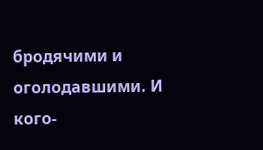бродячими и оголодавшими. И кого-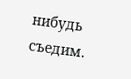нибудь съедим.